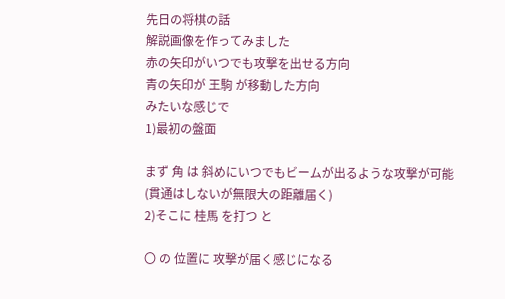先日の将棋の話
解説画像を作ってみました
赤の矢印がいつでも攻撃を出せる方向
青の矢印が 王駒 が移動した方向
みたいな感じで
1)最初の盤面

まず 角 は 斜めにいつでもビームが出るような攻撃が可能(貫通はしないが無限大の距離届く)
2)そこに 桂馬 を打つ と

〇 の 位置に 攻撃が届く感じになる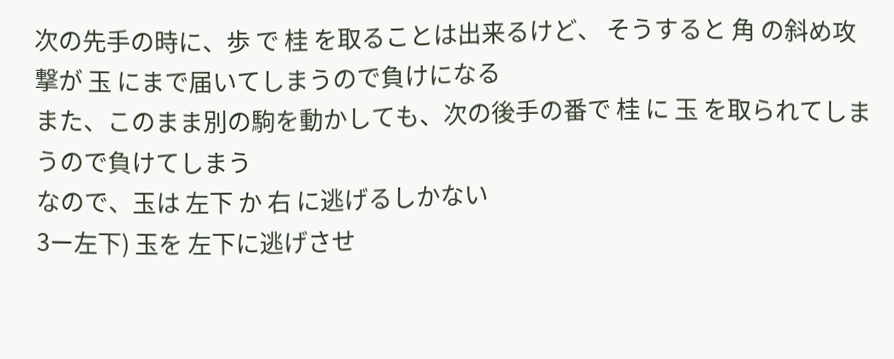次の先手の時に、歩 で 桂 を取ることは出来るけど、 そうすると 角 の斜め攻撃が 玉 にまで届いてしまうので負けになる
また、このまま別の駒を動かしても、次の後手の番で 桂 に 玉 を取られてしまうので負けてしまう
なので、玉は 左下 か 右 に逃げるしかない
3ー左下) 玉を 左下に逃げさせ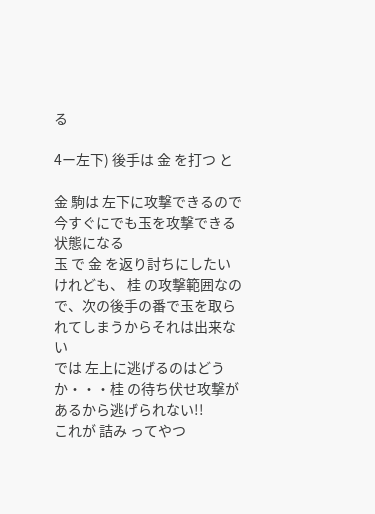る

4ー左下) 後手は 金 を打つ と

金 駒は 左下に攻撃できるので 今すぐにでも玉を攻撃できる状態になる
玉 で 金 を返り討ちにしたいけれども、 桂 の攻撃範囲なので、次の後手の番で玉を取られてしまうからそれは出来ない
では 左上に逃げるのはどうか・・・桂 の待ち伏せ攻撃があるから逃げられない!!
これが 詰み ってやつ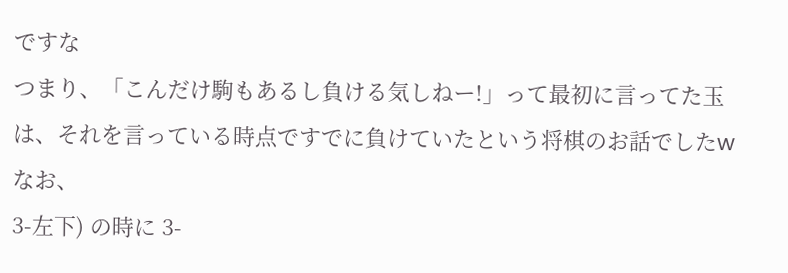ですな
つまり、「こんだけ駒もあるし負ける気しねー!」って最初に言ってた玉は、それを言っている時点ですでに負けていたという将棋のお話でしたw
なお、
3-左下) の時に 3-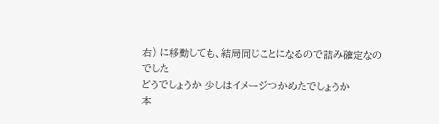右) に移動しても、結局同じことになるので詰み確定なのでした
どうでしょうか 少しはイメージつかめたでしょうか
本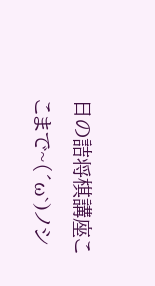日の詰将棋講座ここまで~(´ω`)ノシ